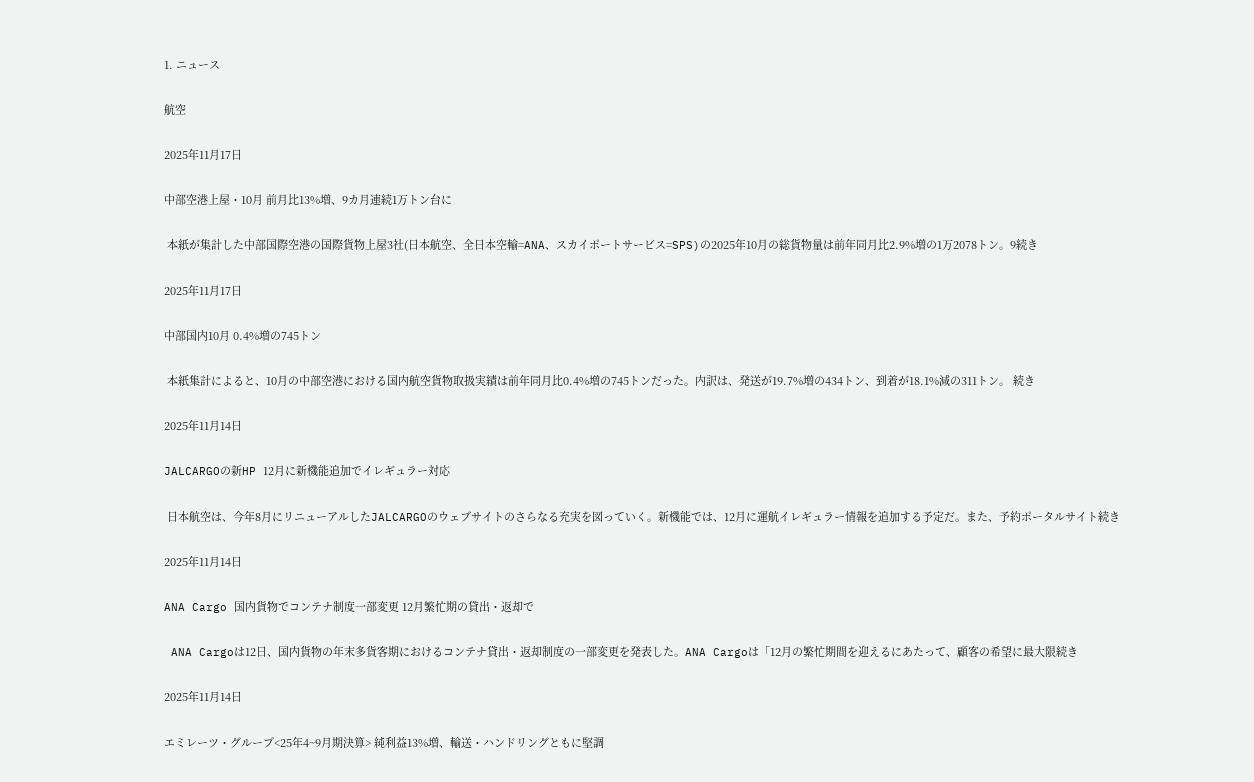1. ニュース

航空

2025年11月17日

中部空港上屋・10月 前月比13%増、9カ月連続1万トン台に

 本紙が集計した中部国際空港の国際貨物上屋3社(日本航空、全日本空輸=ANA、スカイポートサービス=SPS)の2025年10月の総貨物量は前年同月比2.9%増の1万2078トン。9続き

2025年11月17日

中部国内10月 0.4%増の745トン

 本紙集計によると、10月の中部空港における国内航空貨物取扱実績は前年同月比0.4%増の745トンだった。内訳は、発送が19.7%増の434トン、到着が18.1%減の311トン。 続き

2025年11月14日

JALCARGOの新HP 12月に新機能追加でイレギュラー対応

 日本航空は、今年8月にリニューアルしたJALCARGOのウェブサイトのさらなる充実を図っていく。新機能では、12月に運航イレギュラー情報を追加する予定だ。また、予約ポータルサイト続き

2025年11月14日

ANA Cargo 国内貨物でコンテナ制度一部変更 12月繁忙期の貸出・返却で

 ANA Cargoは12日、国内貨物の年末多貨客期におけるコンテナ貸出・返却制度の一部変更を発表した。ANA Cargoは「12月の繁忙期間を迎えるにあたって、顧客の希望に最大限続き

2025年11月14日

エミレーツ・グループ<25年4~9月期決算> 純利益13%増、輸送・ハンドリングともに堅調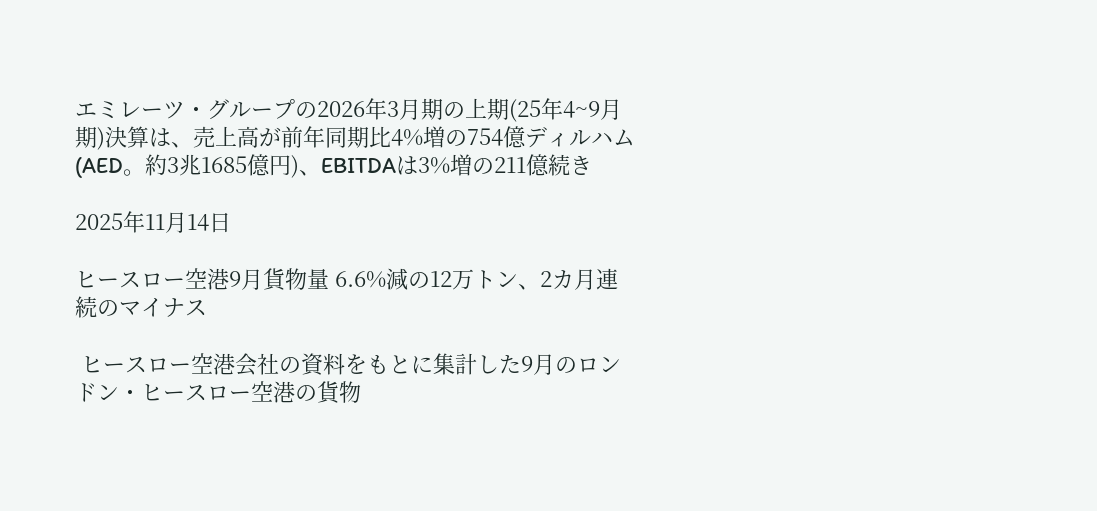エミレーツ・グループの2026年3月期の上期(25年4~9月期)決算は、売上高が前年同期比4%増の754億ディルハム(AED。約3兆1685億円)、EBITDAは3%増の211億続き

2025年11月14日

ヒースロー空港9月貨物量 6.6%減の12万トン、2カ月連続のマイナス

 ヒースロー空港会社の資料をもとに集計した9月のロンドン・ヒースロー空港の貨物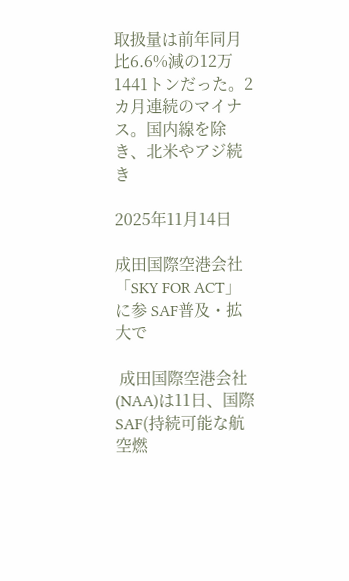取扱量は前年同月比6.6%減の12万1441トンだった。2カ月連続のマイナス。国内線を除き、北米やアジ続き

2025年11月14日

成田国際空港会社 「SKY FOR ACT」に参 SAF普及・拡大で

 成田国際空港会社(NAA)は11日、国際SAF(持続可能な航空燃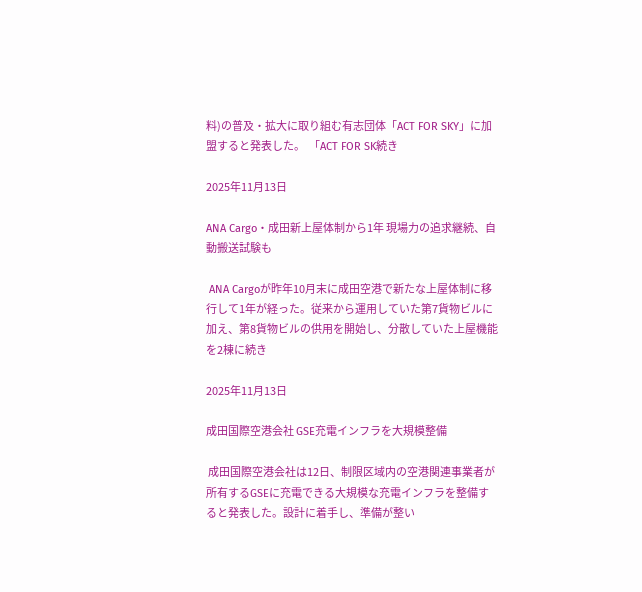料)の普及・拡大に取り組む有志団体「ACT FOR SKY」に加盟すると発表した。  「ACT FOR SK続き

2025年11月13日

ANA Cargo・成田新上屋体制から1年 現場力の追求継続、自動搬送試験も

 ANA Cargoが昨年10月末に成田空港で新たな上屋体制に移行して1年が経った。従来から運用していた第7貨物ビルに加え、第8貨物ビルの供用を開始し、分散していた上屋機能を2棟に続き

2025年11月13日

成田国際空港会社 GSE充電インフラを大規模整備

 成田国際空港会社は12日、制限区域内の空港関連事業者が所有するGSEに充電できる大規模な充電インフラを整備すると発表した。設計に着手し、準備が整い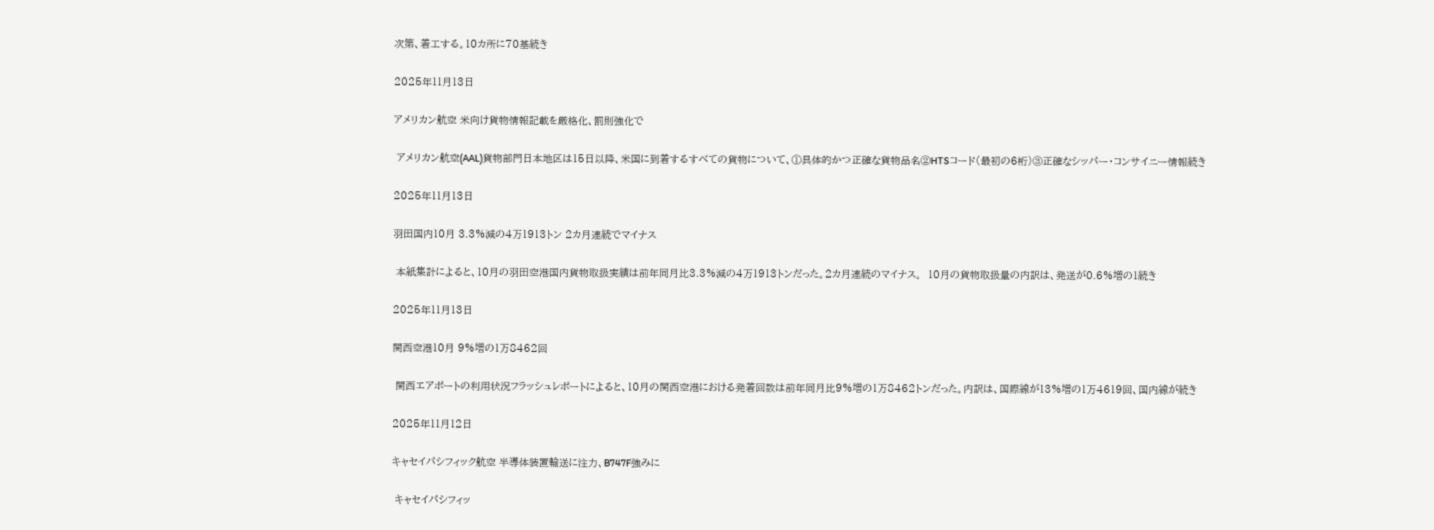次第、着工する。10カ所に70基続き

2025年11月13日

アメリカン航空 米向け貨物情報記載を厳格化、罰則強化で

 アメリカン航空(AAL)貨物部門日本地区は15日以降、米国に到着するすべての貨物について、①具体的かつ正確な貨物品名②HTSコード(最初の6桁)③正確なシッパー・コンサイニー情報続き

2025年11月13日

羽田国内10月 3.3%減の4万1913トン 2カ月連続でマイナス

 本紙集計によると、10月の羽田空港国内貨物取扱実績は前年同月比3.3%減の4万1913トンだった。2カ月連続のマイナス。  10月の貨物取扱量の内訳は、発送が0.6%増の1続き

2025年11月13日

関西空港10月 9%増の1万8462回

 関西エアポートの利用状況フラッシュレポートによると、10月の関西空港における発着回数は前年同月比9%増の1万8462トンだった。内訳は、国際線が13%増の1万4619回、国内線が続き

2025年11月12日

キャセイパシフィック航空 半導体装置輸送に注力、B747F強みに

 キャセイパシフィッ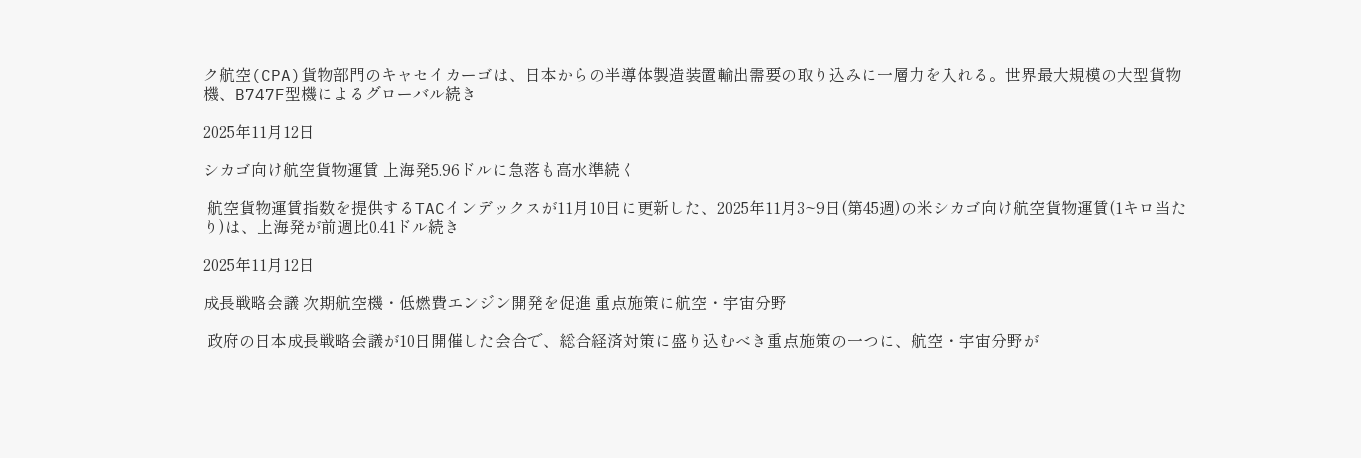ク航空(CPA)貨物部門のキャセイカーゴは、日本からの半導体製造装置輸出需要の取り込みに一層力を入れる。世界最大規模の大型貨物機、B747F型機によるグローバル続き

2025年11月12日

シカゴ向け航空貨物運賃 上海発5.96ドルに急落も高水準続く

 航空貨物運賃指数を提供するTACインデックスが11月10日に更新した、2025年11月3~9日(第45週)の米シカゴ向け航空貨物運賃(1キロ当たり)は、上海発が前週比0.41ドル続き

2025年11月12日

成長戦略会議 次期航空機・低燃費エンジン開発を促進 重点施策に航空・宇宙分野

 政府の日本成長戦略会議が10日開催した会合で、総合経済対策に盛り込むべき重点施策の一つに、航空・宇宙分野が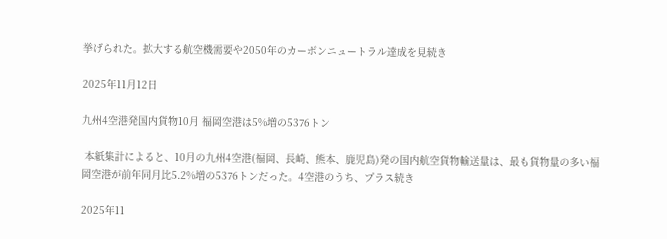挙げられた。拡大する航空機需要や2050年のカーボンニュートラル達成を見続き

2025年11月12日

九州4空港発国内貨物10月 福岡空港は5%増の5376トン

 本紙集計によると、10月の九州4空港(福岡、長崎、熊本、鹿児島)発の国内航空貨物輸送量は、最も貨物量の多い福岡空港が前年同月比5.2%増の5376トンだった。4空港のうち、プラス続き

2025年11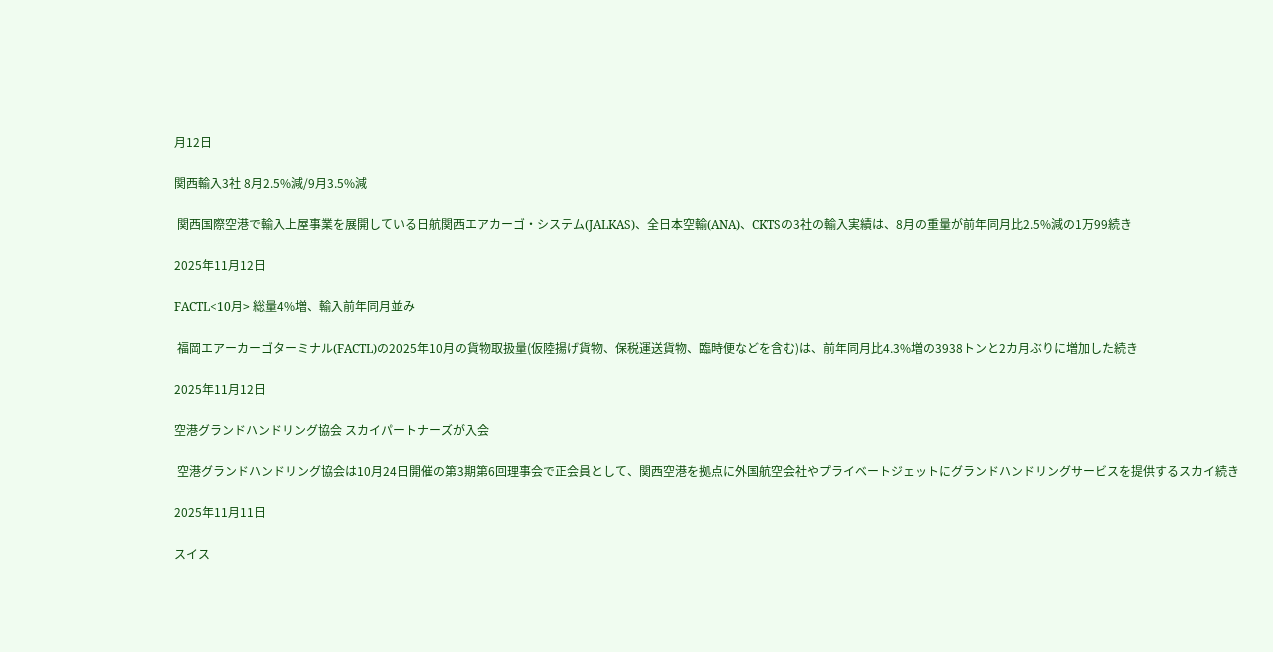月12日

関西輸入3社 8月2.5%減/9月3.5%減

 関西国際空港で輸入上屋事業を展開している日航関西エアカーゴ・システム(JALKAS)、全日本空輸(ANA)、CKTSの3社の輸入実績は、8月の重量が前年同月比2.5%減の1万99続き

2025年11月12日

FACTL<10月> 総量4%増、輸入前年同月並み

 福岡エアーカーゴターミナル(FACTL)の2025年10月の貨物取扱量(仮陸揚げ貨物、保税運送貨物、臨時便などを含む)は、前年同月比4.3%増の3938トンと2カ月ぶりに増加した続き

2025年11月12日

空港グランドハンドリング協会 スカイパートナーズが入会

 空港グランドハンドリング協会は10月24日開催の第3期第6回理事会で正会員として、関西空港を拠点に外国航空会社やプライベートジェットにグランドハンドリングサービスを提供するスカイ続き

2025年11月11日

スイス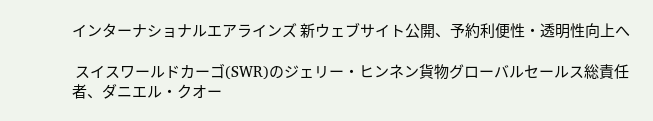インターナショナルエアラインズ 新ウェブサイト公開、予約利便性・透明性向上へ

 スイスワールドカーゴ(SWR)のジェリー・ヒンネン貨物グローバルセールス総責任者、ダニエル・クオー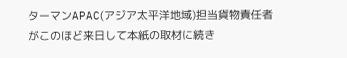ターマンAPAC(アジア太平洋地域)担当貨物責任者がこのほど来日して本紙の取材に続き